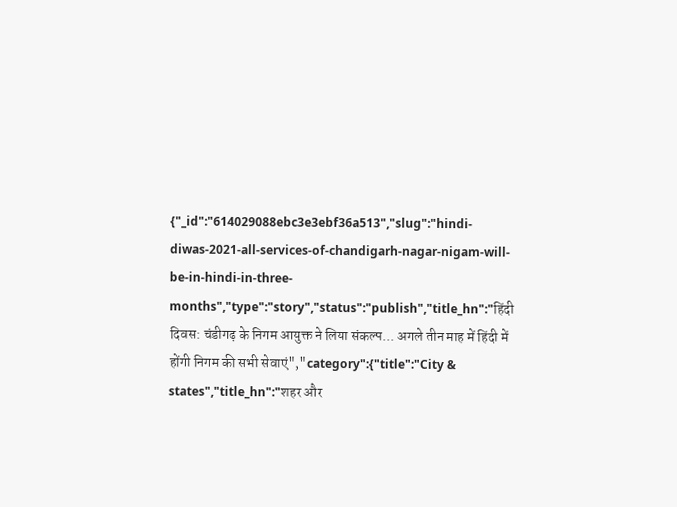{"_id":"614029088ebc3e3ebf36a513","slug":"hindi-diwas-2021-all-services-of-chandigarh-nagar-nigam-will-be-in-hindi-in-three-months","type":"story","status":"publish","title_hn":"हिंदी दिवस: चंडीगढ़ के निगम आयुक्त ने लिया संकल्प... अगले तीन माह में हिंदी में होंगी निगम की सभी सेवाएं","category":{"title":"City & states","title_hn":"शहर और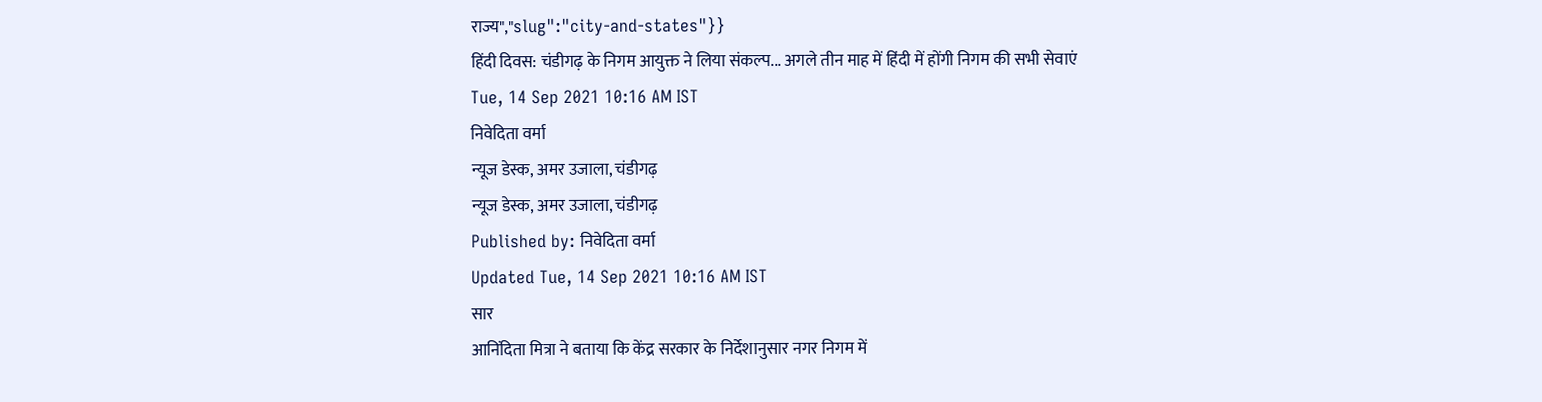राज्य","slug":"city-and-states"}}
हिंदी दिवस: चंडीगढ़ के निगम आयुक्त ने लिया संकल्प... अगले तीन माह में हिंदी में होंगी निगम की सभी सेवाएं
Tue, 14 Sep 2021 10:16 AM IST
निवेदिता वर्मा
न्यूज डेस्क, अमर उजाला, चंडीगढ़
न्यूज डेस्क, अमर उजाला, चंडीगढ़
Published by: निवेदिता वर्मा
Updated Tue, 14 Sep 2021 10:16 AM IST
सार
आनिंदिता मित्रा ने बताया कि केंद्र सरकार के निर्देशानुसार नगर निगम में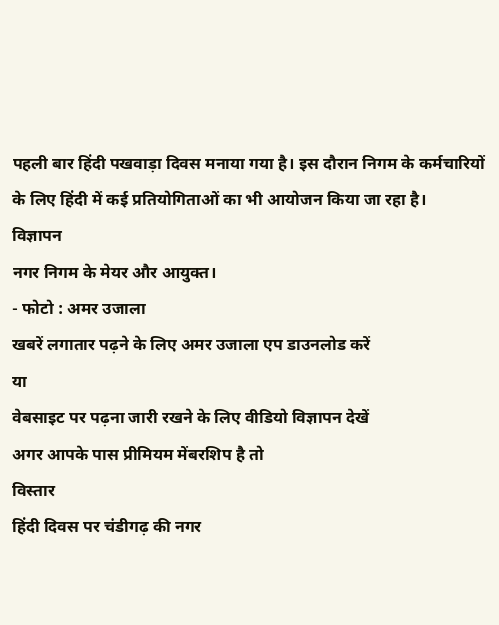पहली बार हिंदी पखवाड़ा दिवस मनाया गया है। इस दौरान निगम के कर्मचारियों के लिए हिंदी में कई प्रतियोगिताओं का भी आयोजन किया जा रहा है।
विज्ञापन
नगर निगम के मेयर और आयुक्त।
- फोटो : अमर उजाला
खबरें लगातार पढ़ने के लिए अमर उजाला एप डाउनलोड करें
या
वेबसाइट पर पढ़ना जारी रखने के लिए वीडियो विज्ञापन देखें
अगर आपके पास प्रीमियम मेंबरशिप है तो
विस्तार
हिंदी दिवस पर चंडीगढ़ की नगर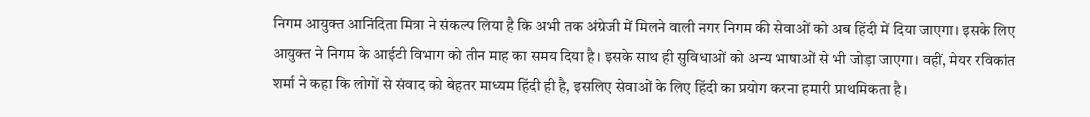निगम आयुक्त आनिंदिता मित्रा ने संकल्प लिया है कि अभी तक अंग्रेजी में मिलने वाली नगर निगम की सेवाओं को अब हिंदी में दिया जाएगा। इसके लिए आयुक्त ने निगम के आईटी विभाग को तीन माह का समय दिया है। इसके साथ ही सुविधाओं को अन्य भाषाओं से भी जोड़ा जाएगा। वहीं, मेयर रविकांत शर्मा ने कहा कि लोगों से संवाद को बेहतर माध्यम हिंदी ही है, इसलिए सेवाओं के लिए हिंदी का प्रयोग करना हमारी प्राथमिकता है।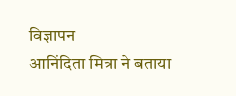विज्ञापन
आनिंदिता मित्रा ने बताया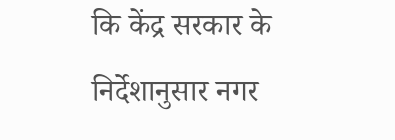कि केंद्र सरकार के निर्देशानुसार नगर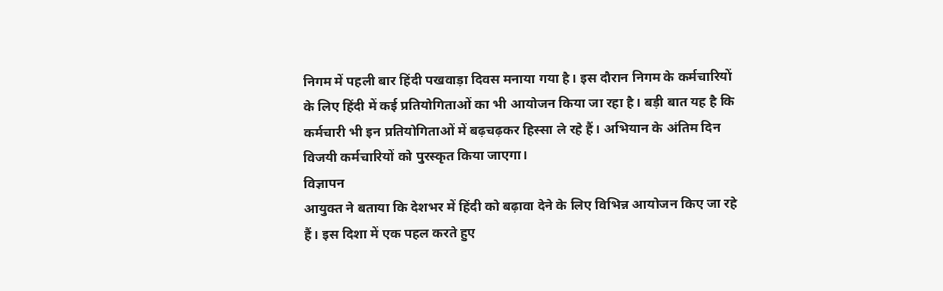निगम में पहली बार हिंदी पखवाड़ा दिवस मनाया गया है। इस दौरान निगम के कर्मचारियों के लिए हिंदी में कई प्रतियोगिताओं का भी आयोजन किया जा रहा है। बड़ी बात यह है कि कर्मचारी भी इन प्रतियोगिताओं में बढ़चढ़कर हिस्सा ले रहे हैं। अभियान के अंतिम दिन विजयी कर्मचारियों को पुरस्कृत किया जाएगा।
विज्ञापन
आयुक्त ने बताया कि देशभर में हिंदी को बढ़ावा देने के लिए विभिन्न आयोजन किए जा रहे हैं। इस दिशा में एक पहल करते हुए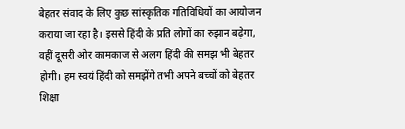बेहतर संवाद के लिए कुछ सांस्कृतिक गतिविधियों का आयोजन कराया जा रहा है। इससे हिंदी के प्रति लोगों का रुझान बढ़ेगा, वहीं दूसरी ओर कामकाज से अलग हिंदी की समझ भी बेहतर होगी। हम स्वयं हिंदी को समझेंगे तभी अपने बच्चों को बेहतर शिक्षा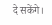दे सकेंगे।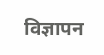विज्ञापन